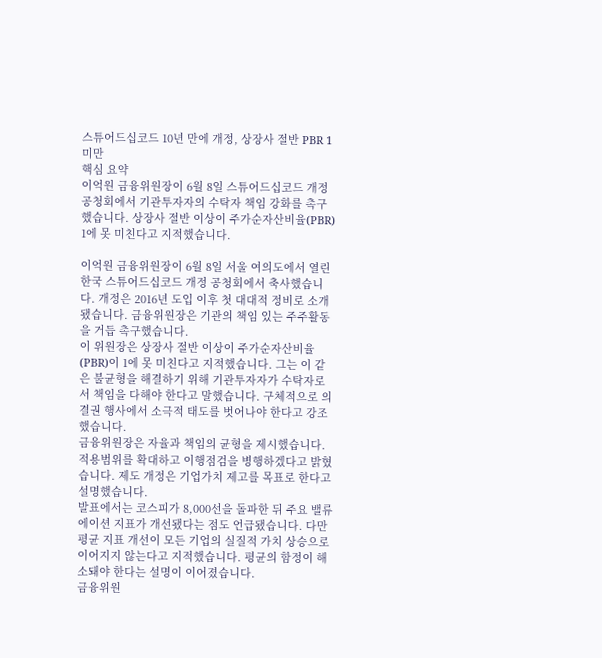스튜어드십코드 10년 만에 개정, 상장사 절반 PBR 1 미만
핵심 요약
이억원 금융위원장이 6월 8일 스튜어드십코드 개정 공청회에서 기관투자자의 수탁자 책임 강화를 촉구했습니다. 상장사 절반 이상이 주가순자산비율(PBR) 1에 못 미친다고 지적했습니다.

이억원 금융위원장이 6월 8일 서울 여의도에서 열린 한국 스튜어드십코드 개정 공청회에서 축사했습니다. 개정은 2016년 도입 이후 첫 대대적 정비로 소개됐습니다. 금융위원장은 기관의 책임 있는 주주활동을 거듭 촉구했습니다.
이 위원장은 상장사 절반 이상이 주가순자산비율(PBR)이 1에 못 미친다고 지적했습니다. 그는 이 같은 불균형을 해결하기 위해 기관투자자가 수탁자로서 책임을 다해야 한다고 말했습니다. 구체적으로 의결권 행사에서 소극적 태도를 벗어나야 한다고 강조했습니다.
금융위원장은 자율과 책임의 균형을 제시했습니다. 적용범위를 확대하고 이행점검을 병행하겠다고 밝혔습니다. 제도 개정은 기업가치 제고를 목표로 한다고 설명했습니다.
발표에서는 코스피가 8,000선을 돌파한 뒤 주요 밸류에이션 지표가 개선됐다는 점도 언급됐습니다. 다만 평균 지표 개선이 모든 기업의 실질적 가치 상승으로 이어지지 않는다고 지적했습니다. 평균의 함정이 해소돼야 한다는 설명이 이어졌습니다.
금융위원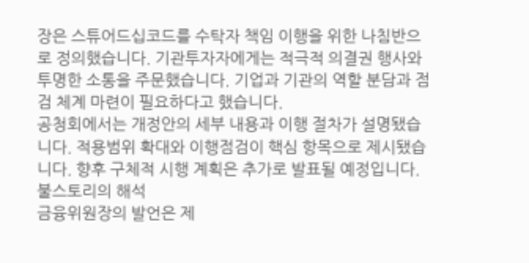장은 스튜어드십코드를 수탁자 책임 이행을 위한 나침반으로 정의했습니다. 기관투자자에게는 적극적 의결권 행사와 투명한 소통을 주문했습니다. 기업과 기관의 역할 분담과 점검 체계 마련이 필요하다고 했습니다.
공청회에서는 개정안의 세부 내용과 이행 절차가 설명됐습니다. 적용범위 확대와 이행점검이 핵심 항목으로 제시됐습니다. 향후 구체적 시행 계획은 추가로 발표될 예정입니다.
불스토리의 해석
금융위원장의 발언은 제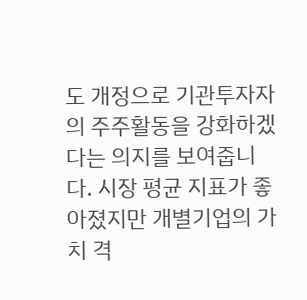도 개정으로 기관투자자의 주주활동을 강화하겠다는 의지를 보여줍니다. 시장 평균 지표가 좋아졌지만 개별기업의 가치 격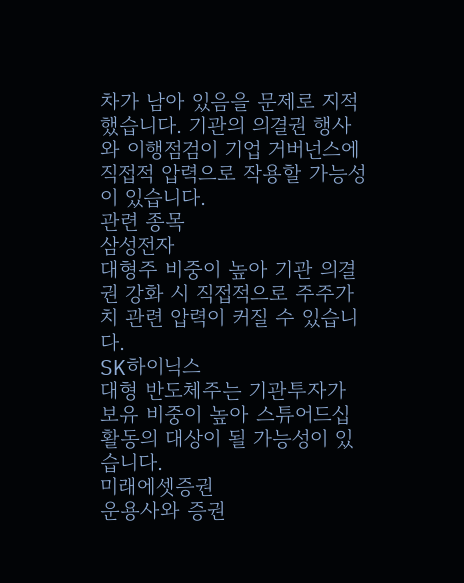차가 남아 있음을 문제로 지적했습니다. 기관의 의결권 행사와 이행점검이 기업 거버넌스에 직접적 압력으로 작용할 가능성이 있습니다.
관련 종목
삼성전자
대형주 비중이 높아 기관 의결권 강화 시 직접적으로 주주가치 관련 압력이 커질 수 있습니다.
SK하이닉스
대형 반도체주는 기관투자가 보유 비중이 높아 스튜어드십 활동의 대상이 될 가능성이 있습니다.
미래에셋증권
운용사와 증권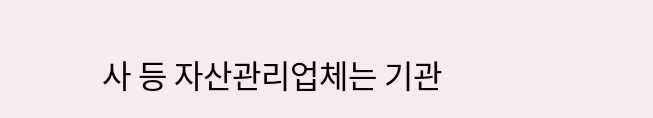사 등 자산관리업체는 기관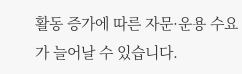활동 증가에 따른 자문·운용 수요가 늘어날 수 있습니다.